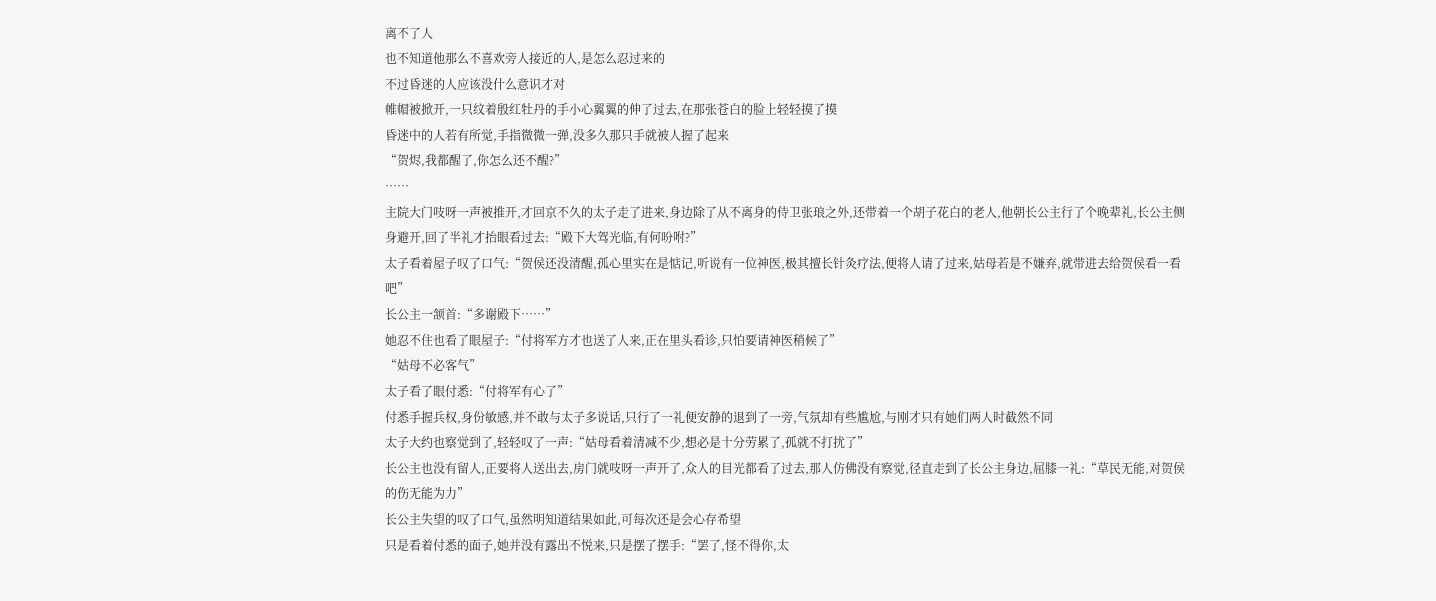离不了人
也不知道他那么不喜欢旁人接近的人,是怎么忍过来的
不过昏迷的人应该没什么意识才对
帷帽被掀开,一只纹着殷红牡丹的手小心翼翼的伸了过去,在那张苍白的脸上轻轻摸了摸
昏迷中的人若有所觉,手指微微一弹,没多久那只手就被人握了起来
“贺烬,我都醒了,你怎么还不醒?”
……
主院大门吱呀一声被推开,才回京不久的太子走了进来,身边除了从不离身的侍卫张琅之外,还带着一个胡子花白的老人,他朝长公主行了个晚辈礼,长公主侧身避开,回了半礼才抬眼看过去:“殿下大驾光临,有何吩咐?”
太子看着屋子叹了口气:“贺侯还没清醒,孤心里实在是惦记,听说有一位神医,极其擅长针灸疗法,便将人请了过来,姑母若是不嫌弃,就带进去给贺侯看一看吧”
长公主一颔首:“多谢殿下……”
她忍不住也看了眼屋子:“付将军方才也送了人来,正在里头看诊,只怕要请神医稍候了”
“姑母不必客气”
太子看了眼付悉:“付将军有心了”
付悉手握兵权,身份敏感,并不敢与太子多说话,只行了一礼便安静的退到了一旁,气氛却有些尴尬,与刚才只有她们两人时截然不同
太子大约也察觉到了,轻轻叹了一声:“姑母看着清减不少,想必是十分劳累了,孤就不打扰了”
长公主也没有留人,正要将人送出去,房门就吱呀一声开了,众人的目光都看了过去,那人仿佛没有察觉,径直走到了长公主身边,屈膝一礼:“草民无能,对贺侯的伤无能为力”
长公主失望的叹了口气,虽然明知道结果如此,可每次还是会心存希望
只是看着付悉的面子,她并没有露出不悦来,只是摆了摆手:“罢了,怪不得你,太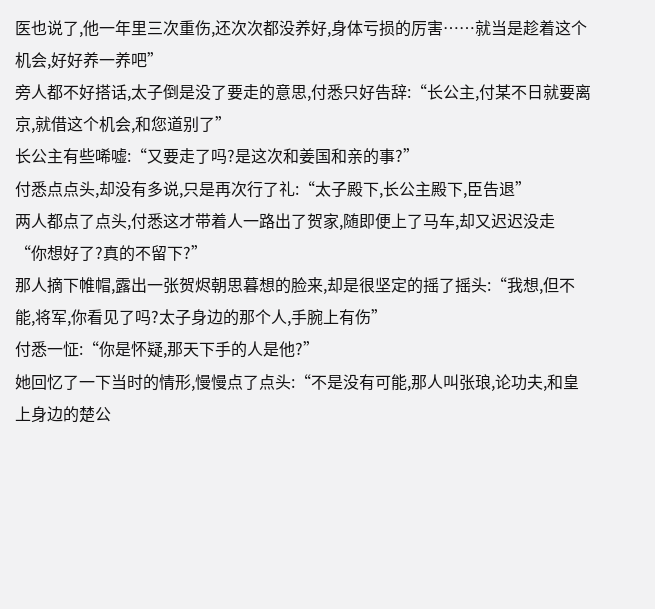医也说了,他一年里三次重伤,还次次都没养好,身体亏损的厉害……就当是趁着这个机会,好好养一养吧”
旁人都不好搭话,太子倒是没了要走的意思,付悉只好告辞:“长公主,付某不日就要离京,就借这个机会,和您道别了”
长公主有些唏嘘:“又要走了吗?是这次和姜国和亲的事?”
付悉点点头,却没有多说,只是再次行了礼:“太子殿下,长公主殿下,臣告退”
两人都点了点头,付悉这才带着人一路出了贺家,随即便上了马车,却又迟迟没走
“你想好了?真的不留下?”
那人摘下帷帽,露出一张贺烬朝思暮想的脸来,却是很坚定的摇了摇头:“我想,但不能,将军,你看见了吗?太子身边的那个人,手腕上有伤”
付悉一怔:“你是怀疑,那天下手的人是他?”
她回忆了一下当时的情形,慢慢点了点头:“不是没有可能,那人叫张琅,论功夫,和皇上身边的楚公